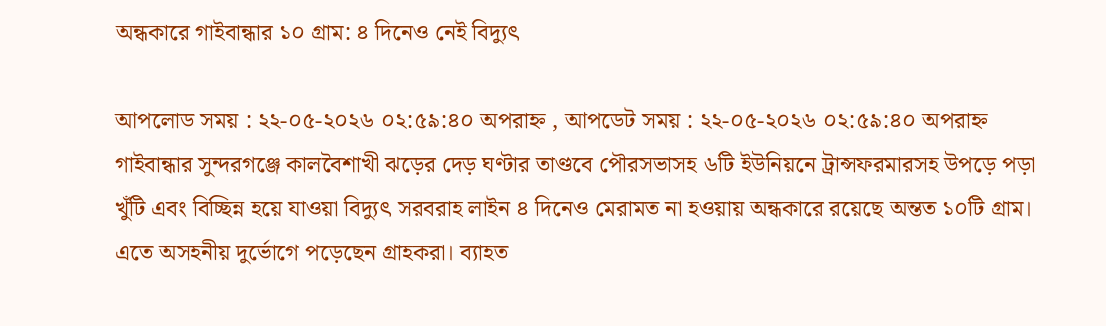অন্ধকারে গাইবান্ধার ১০ গ্রাম: ৪ দিনেও নেই বিদ্যুৎ

আপলোড সময় : ২২-০৫-২০২৬ ০২:৫৯:৪০ অপরাহ্ন , আপডেট সময় : ২২-০৫-২০২৬ ০২:৫৯:৪০ অপরাহ্ন
গাইবান্ধার সুন্দরগঞ্জে কালবৈশাখী ঝড়ের দেড় ঘণ্টার তাণ্ডবে পৌরসভাসহ ৬টি ইউনিয়নে ট্রান্সফরমারসহ উপড়ে পড়া খুঁটি এবং বিচ্ছিন্ন হয়ে যাওয়া বিদ্যুৎ সরবরাহ লাইন ৪ দিনেও মেরামত না হওয়ায় অন্ধকারে রয়েছে অন্তত ১০টি গ্রাম। এতে অসহনীয় দুর্ভোগে পড়েছেন গ্রাহকরা। ব্যাহত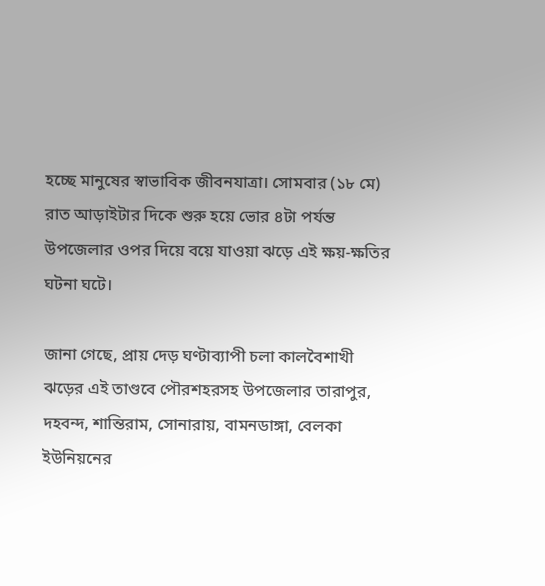হচ্ছে মানুষের স্বাভাবিক জীবনযাত্রা। সোমবার (১৮ মে) রাত আড়াইটার দিকে শুরু হয়ে ভোর ৪টা পর্যন্ত উপজেলার ওপর দিয়ে বয়ে যাওয়া ঝড়ে এই ক্ষয়-ক্ষতির ঘটনা ঘটে।

জানা গেছে, প্রায় দেড় ঘণ্টাব্যাপী চলা কালবৈশাখী ঝড়ের এই তাণ্ডবে পৌরশহরসহ উপজেলার তারাপুর, দহবন্দ, শান্তিরাম, সোনারায়, বামনডাঙ্গা, বেলকা ইউনিয়নের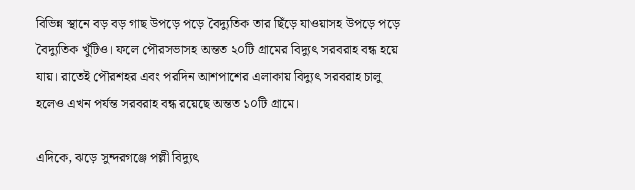বিভিন্ন স্থানে বড় বড় গাছ উপড়ে পড়ে বৈদ্যুতিক তার ছিঁড়ে যাওয়াসহ উপড়ে পড়ে বৈদ্যুতিক খুঁটিও। ফলে পৌরসভাসহ অন্তত ২০টি গ্রামের বিদ্যুৎ সরবরাহ বন্ধ হয়ে যায়। রাতেই পৌরশহর এবং পরদিন আশপাশের এলাকায় বিদ্যুৎ সরবরাহ চালু হলেও এখন পর্যন্ত সরবরাহ বন্ধ রয়েছে অন্তত ১০টি গ্রামে।

এদিকে, ঝড়ে সুন্দরগঞ্জে পল্লী বিদ্যুৎ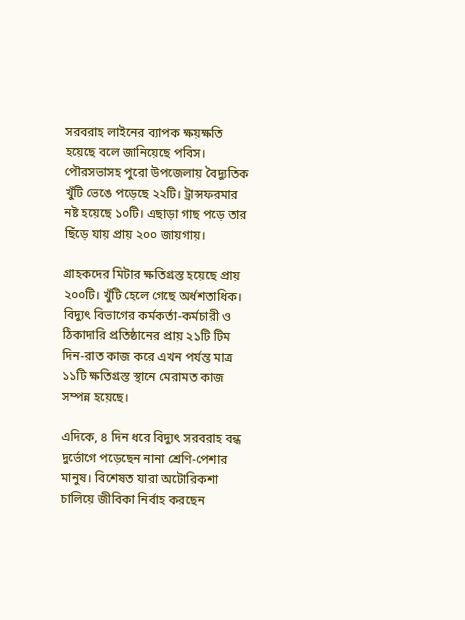সরবরাহ লাইনের ব্যাপক ক্ষয়ক্ষতি হয়েছে বলে জানিয়েছে পবিস। পৌরসভাসহ পুরো উপজেলায় বৈদ্যুতিক খুঁটি ভেঙে পড়েছে ২২টি। ট্রান্সফরমার নষ্ট হয়েছে ১০টি। এছাড়া গাছ পড়ে তার ছিঁড়ে যায় প্রায় ২০০ জায়গায়।

গ্রাহকদের মিটার ক্ষতিগ্রস্ত হয়েছে প্রায় ২০০টি। খুঁটি হেলে গেছে অর্ধশতাধিক। বিদ্যুৎ বিভাগের কর্মকর্তা-কর্মচারী ও ঠিকাদারি প্রতিষ্ঠানের প্রায় ২১টি টিম দিন-রাত কাজ করে এখন পর্যন্ত মাত্র ১১টি ক্ষতিগ্রস্ত স্থানে মেরামত কাজ সম্পন্ন হয়েছে।

এদিকে, ৪ দিন ধরে বিদ্যুৎ সরবরাহ বন্ধ দুর্ভোগে পড়েছেন নানা শ্রেণি-পেশার মানুষ। বিশেষত যারা অটোরিকশা চালিয়ে জীবিকা নির্বাহ করছেন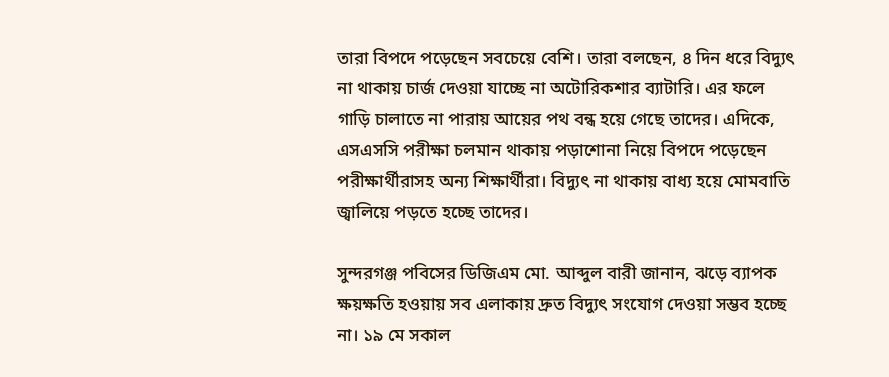তারা বিপদে পড়েছেন সবচেয়ে বেশি। তারা বলছেন, ৪ দিন ধরে বিদ্যুৎ না থাকায় চার্জ দেওয়া যাচ্ছে না অটোরিকশার ব্যাটারি। এর ফলে গাড়ি চালাতে না পারায় আয়ের পথ বন্ধ হয়ে গেছে তাদের। এদিকে, এসএসসি পরীক্ষা চলমান থাকায় পড়াশোনা নিয়ে বিপদে পড়েছেন পরীক্ষার্থীরাসহ অন্য শিক্ষার্থীরা। বিদ্যুৎ না থাকায় বাধ্য হয়ে মোমবাতি জ্বালিয়ে পড়তে হচ্ছে তাদের।

সুন্দরগঞ্জ পবিসের ডিজিএম মো. আব্দুল বারী জানান, ঝড়ে ব্যাপক ক্ষয়ক্ষতি হওয়ায় সব এলাকায় দ্রুত বিদ্যুৎ সংযোগ দেওয়া সম্ভব হচ্ছে না। ১৯ মে সকাল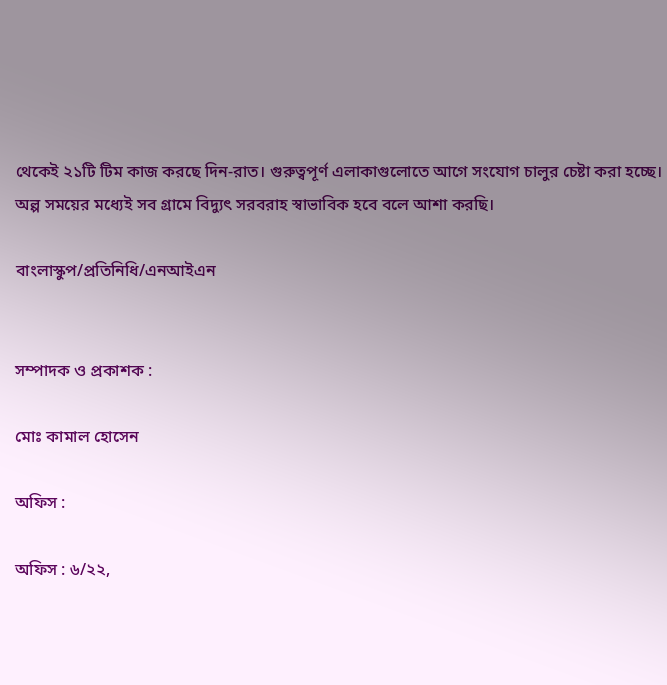থেকেই ২১টি টিম কাজ করছে দিন-রাত। গুরুত্বপূর্ণ এলাকাগুলোতে আগে সংযোগ চালুর চেষ্টা করা হচ্ছে। অল্প সময়ের মধ্যেই সব গ্রামে বিদ্যুৎ সরবরাহ স্বাভাবিক হবে বলে আশা করছি।

বাংলাস্কুপ/প্রতিনিধি/এনআইএন


সম্পাদক ও প্রকাশক :

মোঃ কামাল হোসেন

অফিস :

অফিস : ৬/২২,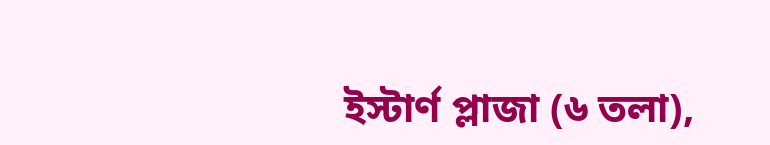ইস্টার্ণ প্লাজা (৬ তলা),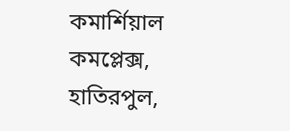কমার্শিয়াল কমপ্লেক্স, হাতিরপুল,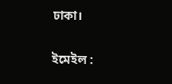ঢাকা।

ইমেইল :